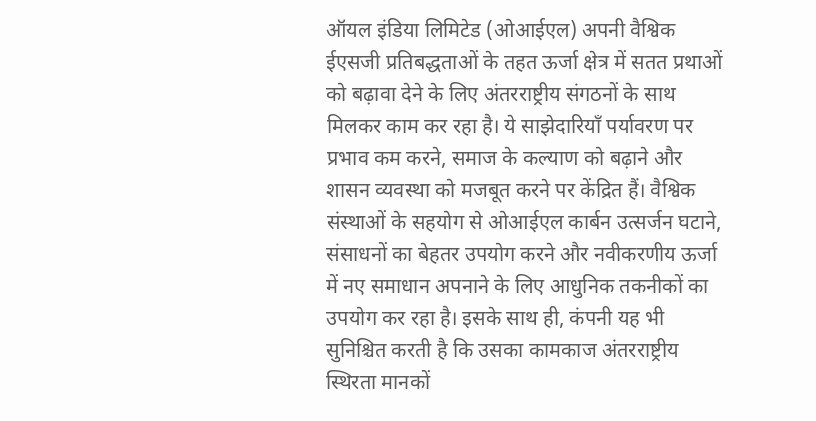ऑयल इंडिया लिमिटेड (ओआईएल) अपनी वैश्विक ईएसजी प्रतिबद्धताओं के तहत ऊर्जा क्षेत्र में सतत प्रथाओं को बढ़ावा देने के लिए अंतरराष्ट्रीय संगठनों के साथ मिलकर काम कर रहा है। ये साझेदारियाँ पर्यावरण पर प्रभाव कम करने, समाज के कल्याण को बढ़ाने और शासन व्यवस्था को मजबूत करने पर केंद्रित हैं। वैश्विक संस्थाओं के सहयोग से ओआईएल कार्बन उत्सर्जन घटाने, संसाधनों का बेहतर उपयोग करने और नवीकरणीय ऊर्जा में नए समाधान अपनाने के लिए आधुनिक तकनीकों का उपयोग कर रहा है। इसके साथ ही, कंपनी यह भी सुनिश्चित करती है कि उसका कामकाज अंतरराष्ट्रीय स्थिरता मानकों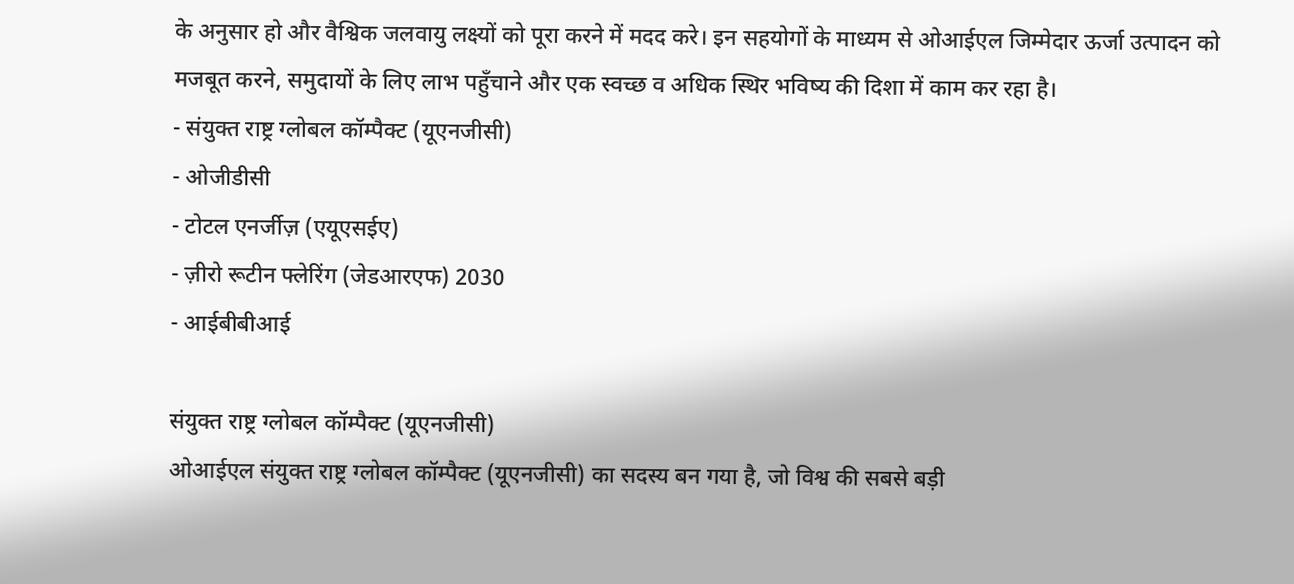के अनुसार हो और वैश्विक जलवायु लक्ष्यों को पूरा करने में मदद करे। इन सहयोगों के माध्यम से ओआईएल जिम्मेदार ऊर्जा उत्पादन को मजबूत करने, समुदायों के लिए लाभ पहुँचाने और एक स्वच्छ व अधिक स्थिर भविष्य की दिशा में काम कर रहा है।
- संयुक्त राष्ट्र ग्लोबल कॉम्पैक्ट (यूएनजीसी)
- ओजीडीसी
- टोटल एनर्जीज़ (एयूएसईए)
- ज़ीरो रूटीन फ्लेरिंग (जेडआरएफ) 2030
- आईबीबीआई

संयुक्त राष्ट्र ग्लोबल कॉम्पैक्ट (यूएनजीसी)
ओआईएल संयुक्त राष्ट्र ग्लोबल कॉम्पैक्ट (यूएनजीसी) का सदस्य बन गया है, जो विश्व की सबसे बड़ी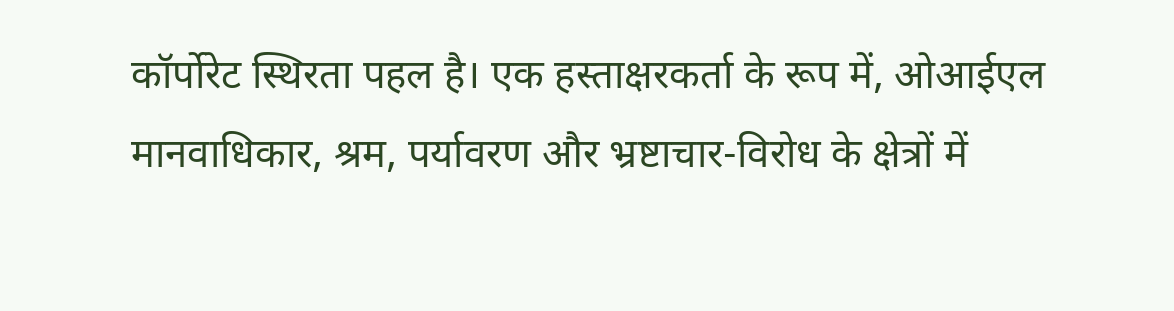कॉर्पोरेट स्थिरता पहल है। एक हस्ताक्षरकर्ता के रूप में, ओआईएल मानवाधिकार, श्रम, पर्यावरण और भ्रष्टाचार-विरोध के क्षेत्रों में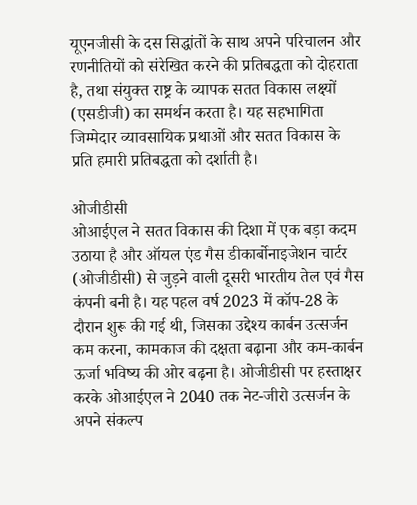यूएनजीसी के दस सिद्धांतों के साथ अपने परिचालन और रणनीतियों को संरेखित करने की प्रतिबद्धता को दोहराता है, तथा संयुक्त राष्ट्र के व्यापक सतत विकास लक्ष्यों (एसडीजी) का समर्थन करता है। यह सहभागिता जिम्मेदार व्यावसायिक प्रथाओं और सतत विकास के प्रति हमारी प्रतिबद्धता को दर्शाती है।

ओजीडीसी
ओआईएल ने सतत विकास की दिशा में एक बड़ा कदम उठाया है और ऑयल एंड गैस डीकार्बोनाइजेशन चार्टर (ओजीडीसी) से जुड़ने वाली दूसरी भारतीय तेल एवं गैस कंपनी बनी है। यह पहल वर्ष 2023 में कॉप-28 के दौरान शुरू की गई थी, जिसका उद्देश्य कार्बन उत्सर्जन कम करना, कामकाज की दक्षता बढ़ाना और कम-कार्बन ऊर्जा भविष्य की ओर बढ़ना है। ओजीडीसी पर हस्ताक्षर करके ओआईएल ने 2040 तक नेट-जीरो उत्सर्जन के अपने संकल्प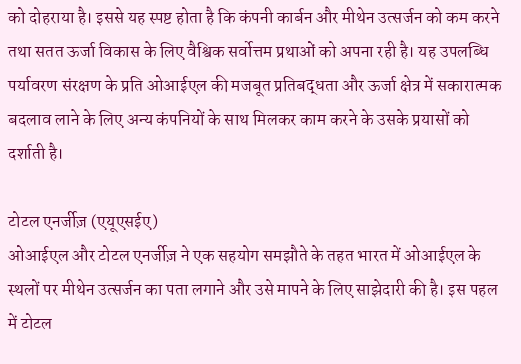को दोहराया है। इससे यह स्पष्ट होता है कि कंपनी कार्बन और मीथेन उत्सर्जन को कम करने तथा सतत ऊर्जा विकास के लिए वैश्विक सर्वोत्तम प्रथाओं को अपना रही है। यह उपलब्धि पर्यावरण संरक्षण के प्रति ओआईएल की मजबूत प्रतिबद्धता और ऊर्जा क्षेत्र में सकारात्मक बदलाव लाने के लिए अन्य कंपनियों के साथ मिलकर काम करने के उसके प्रयासों को दर्शाती है।

टोटल एनर्जीज़ (एयूएसईए)
ओआईएल और टोटल एनर्जीज़ ने एक सहयोग समझौते के तहत भारत में ओआईएल के स्थलों पर मीथेन उत्सर्जन का पता लगाने और उसे मापने के लिए साझेदारी की है। इस पहल में टोटल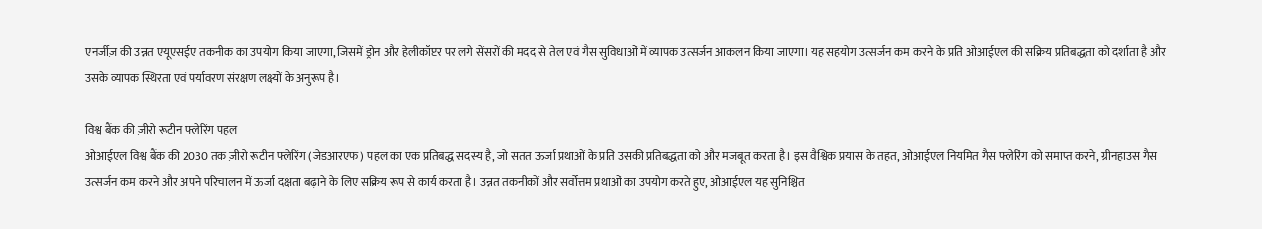एनर्जीज़ की उन्नत एयूएसईए तकनीक का उपयोग किया जाएगा, जिसमें ड्रोन और हेलीकॉप्टर पर लगे सेंसरों की मदद से तेल एवं गैस सुविधाओं में व्यापक उत्सर्जन आकलन किया जाएगा। यह सहयोग उत्सर्जन कम करने के प्रति ओआईएल की सक्रिय प्रतिबद्धता को दर्शाता है और उसके व्यापक स्थिरता एवं पर्यावरण संरक्षण लक्ष्यों के अनुरूप है।

विश्व बैंक की ज़ीरो रूटीन फ्लेरिंग पहल
ओआईएल विश्व बैंक की 2030 तक ज़ीरो रूटीन फ्लेरिंग (जेडआरएफ) पहल का एक प्रतिबद्ध सदस्य है, जो सतत ऊर्जा प्रथाओं के प्रति उसकी प्रतिबद्धता को और मजबूत करता है। इस वैश्विक प्रयास के तहत, ओआईएल नियमित गैस फ्लेरिंग को समाप्त करने, ग्रीनहाउस गैस उत्सर्जन कम करने और अपने परिचालन में ऊर्जा दक्षता बढ़ाने के लिए सक्रिय रूप से कार्य करता है। उन्नत तकनीकों और सर्वोत्तम प्रथाओं का उपयोग करते हुए, ओआईएल यह सुनिश्चित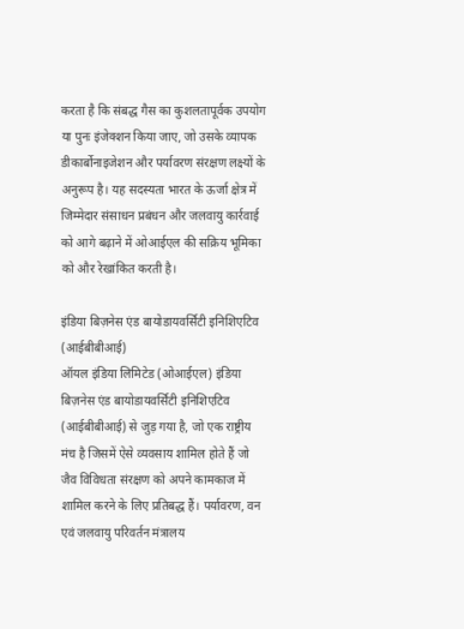करता है कि संबद्ध गैस का कुशलतापूर्वक उपयोग या पुनः इंजेक्शन किया जाए, जो उसके व्यापक डीकार्बोनाइजेशन और पर्यावरण संरक्षण लक्ष्यों के अनुरूप है। यह सदस्यता भारत के ऊर्जा क्षेत्र में जिम्मेदार संसाधन प्रबंधन और जलवायु कार्रवाई को आगे बढ़ाने में ओआईएल की सक्रिय भूमिका को और रेखांकित करती है।

इंडिया बिज़नेस एंड बायोडायवर्सिटी इनिशिएटिव (आईबीबीआई)
ऑयल इंडिया लिमिटेड (ओआईएल) इंडिया बिज़नेस एंड बायोडायवर्सिटी इनिशिएटिव (आईबीबीआई) से जुड़ गया है, जो एक राष्ट्रीय मंच है जिसमें ऐसे व्यवसाय शामिल होते हैं जो जैव विविधता संरक्षण को अपने कामकाज में शामिल करने के लिए प्रतिबद्ध हैं। पर्यावरण, वन एवं जलवायु परिवर्तन मंत्रालय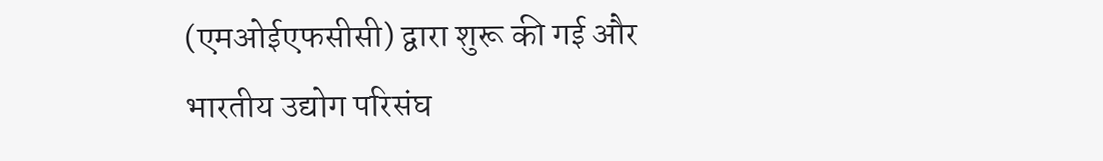(एमओईएफसीसी) द्वारा शुरू की गई और भारतीय उद्योग परिसंघ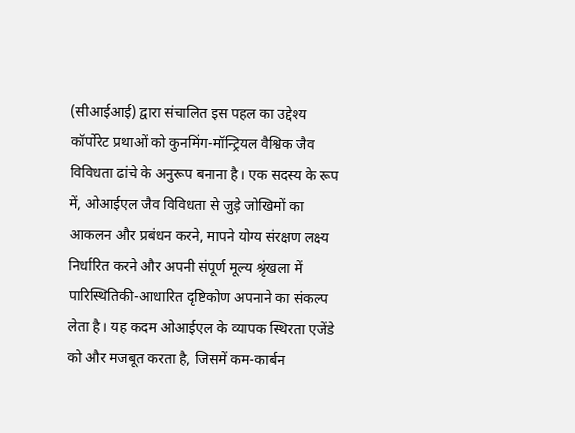(सीआईआई) द्वारा संचालित इस पहल का उद्देश्य कॉर्पोरेट प्रथाओं को कुनमिंग-मॉन्ट्रियल वैश्विक जैव विविधता ढांचे के अनुरूप बनाना है। एक सदस्य के रूप में, ओआईएल जैव विविधता से जुड़े जोखिमों का आकलन और प्रबंधन करने, मापने योग्य संरक्षण लक्ष्य निर्धारित करने और अपनी संपूर्ण मूल्य श्रृंखला में पारिस्थितिकी-आधारित दृष्टिकोण अपनाने का संकल्प लेता है। यह कदम ओआईएल के व्यापक स्थिरता एजेंडे को और मजबूत करता है, जिसमें कम-कार्बन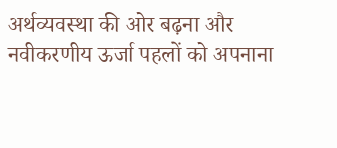अर्थव्यवस्था की ओर बढ़ना और नवीकरणीय ऊर्जा पहलों को अपनाना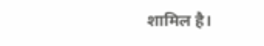शामिल है।